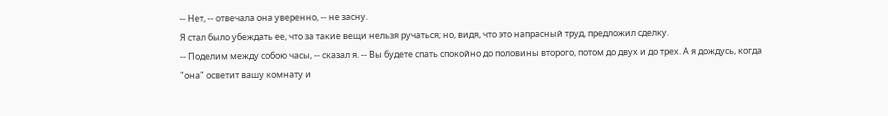-- Нет, -- отвечала она уверенно, -- не засну.
Я стал было убеждать ее, что за такие вещи нельзя ручаться; но, видя, что это напрасный труд, предложил сделку.
-- Поделим между собою часы, -- сказал я. -- Вы будете спать спокойно до половины второго, потом до двух и до трех. А я дождусь, когда "она" осветит вашу комнату и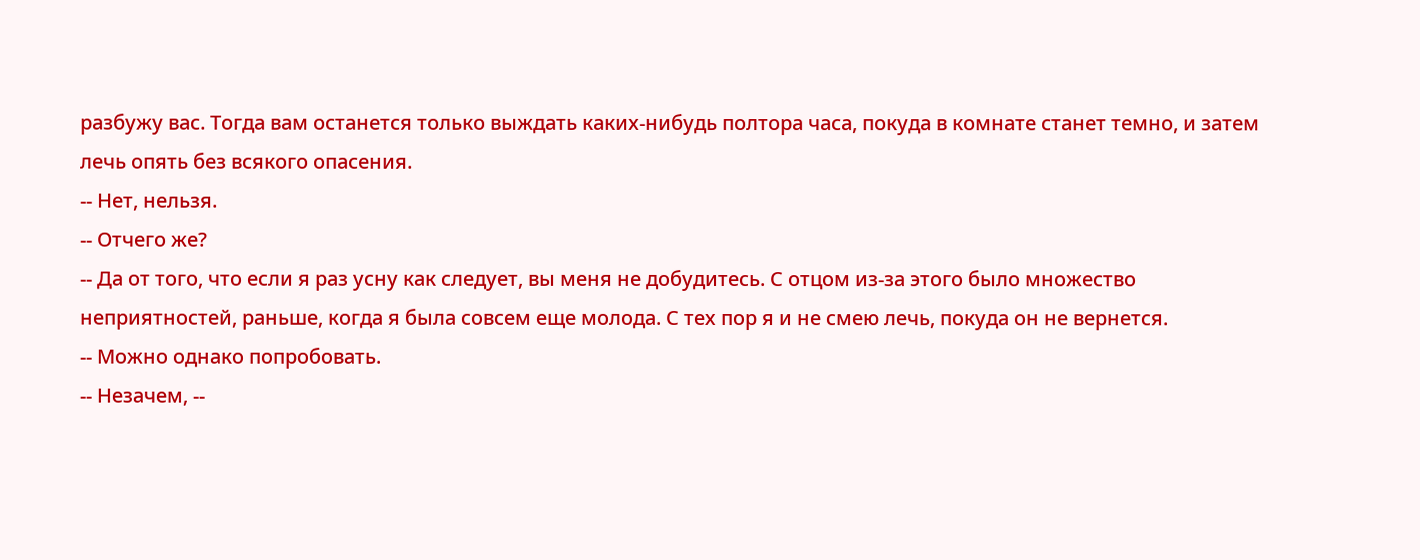разбужу вас. Тогда вам останется только выждать каких-нибудь полтора часа, покуда в комнате станет темно, и затем лечь опять без всякого опасения.
-- Нет, нельзя.
-- Отчего же?
-- Да от того, что если я раз усну как следует, вы меня не добудитесь. С отцом из-за этого было множество неприятностей, раньше, когда я была совсем еще молода. С тех пор я и не смею лечь, покуда он не вернется.
-- Можно однако попробовать.
-- Незачем, --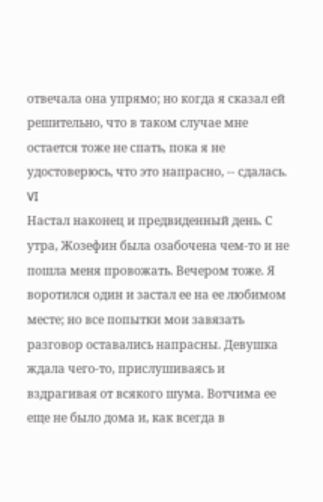отвечала она упрямо; но когда я сказал ей решительно, что в таком случае мне остается тоже не спать, пока я не удостоверюсь, что это напрасно, -- сдалась.
VI
Настал наконец и предвиденный день. С утра, Жозефин была озабочена чем-то и не пошла меня провожать. Вечером тоже. Я воротился один и застал ее на ее любимом месте; но все попытки мои завязать разговор оставались напрасны. Девушка ждала чего-то, прислушиваясь и вздрагивая от всякого шума. Вотчима ее еще не было дома и, как всегда в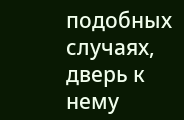подобных случаях, дверь к нему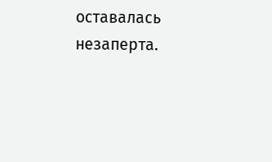оставалась незаперта.